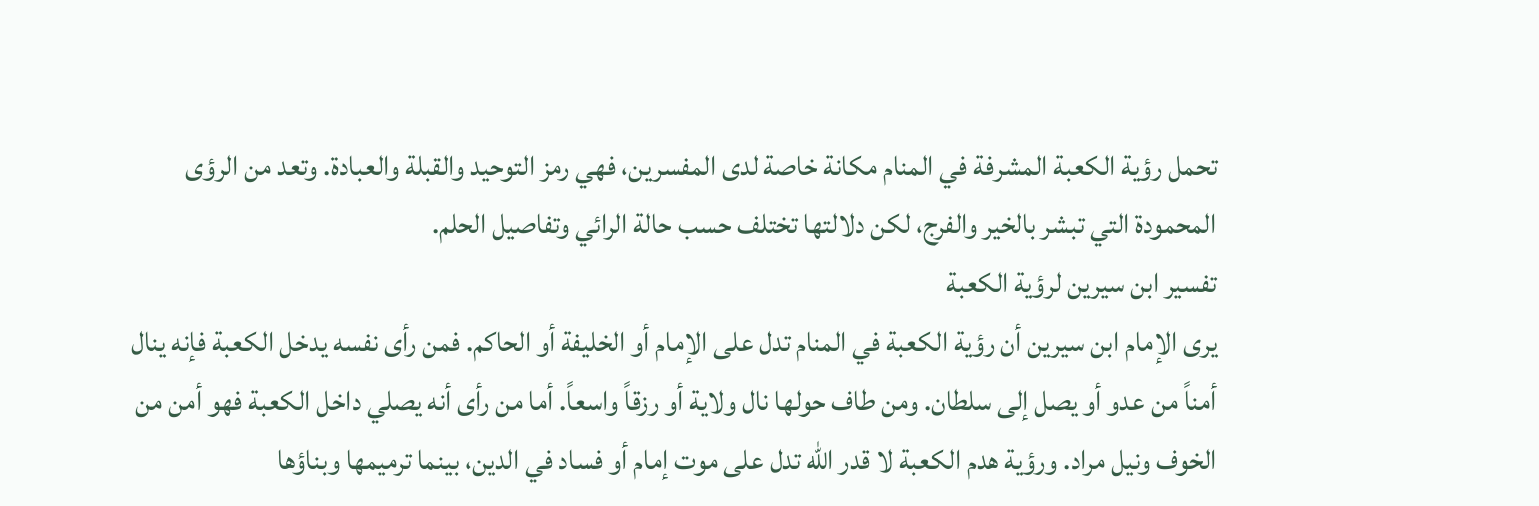تحمل رؤية الكعبة المشرفة في المنام مكانة خاصة لدى المفسرين، فهي رمز التوحيد والقبلة والعبادة. وتعد من الرؤى المحمودة التي تبشر بالخير والفرج، لكن دلالتها تختلف حسب حالة الرائي وتفاصيل الحلم.
تفسير ابن سيرين لرؤية الكعبة
يرى الإمام ابن سيرين أن رؤية الكعبة في المنام تدل على الإمام أو الخليفة أو الحاكم. فمن رأى نفسه يدخل الكعبة فإنه ينال أمناً من عدو أو يصل إلى سلطان. ومن طاف حولها نال ولاية أو رزقاً واسعاً. أما من رأى أنه يصلي داخل الكعبة فهو أمن من الخوف ونيل مراد. ورؤية هدم الكعبة لا قدر الله تدل على موت إمام أو فساد في الدين، بينما ترميمها وبناؤها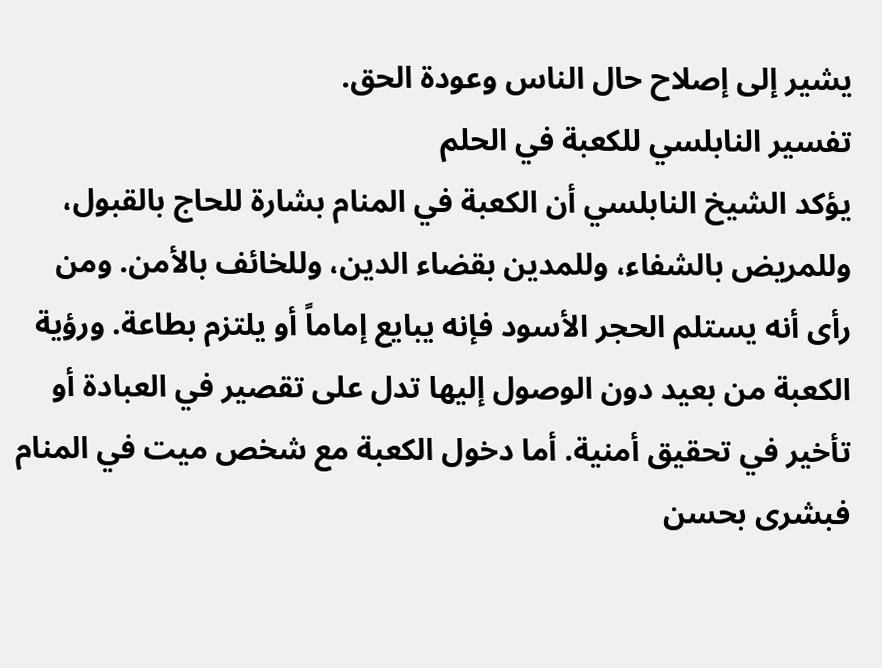يشير إلى إصلاح حال الناس وعودة الحق.
تفسير النابلسي للكعبة في الحلم
يؤكد الشيخ النابلسي أن الكعبة في المنام بشارة للحاج بالقبول، وللمريض بالشفاء، وللمدين بقضاء الدين، وللخائف بالأمن. ومن رأى أنه يستلم الحجر الأسود فإنه يبايع إماماً أو يلتزم بطاعة. ورؤية الكعبة من بعيد دون الوصول إليها تدل على تقصير في العبادة أو تأخير في تحقيق أمنية. أما دخول الكعبة مع شخص ميت في المنام فبشرى بحسن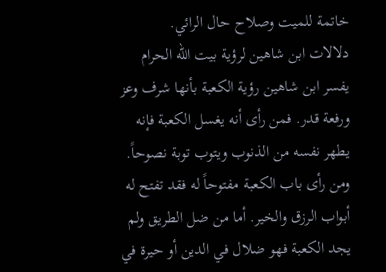خاتمة للميت وصلاح حال الرائي.
دلالات ابن شاهين لرؤية بيت الله الحرام
يفسر ابن شاهين رؤية الكعبة بأنها شرف وعز ورفعة قدر. فمن رأى أنه يغسل الكعبة فإنه يطهر نفسه من الذنوب ويتوب توبة نصوحاً. ومن رأى باب الكعبة مفتوحاً له فقد تفتح له أبواب الرزق والخير. أما من ضل الطريق ولم يجد الكعبة فهو ضلال في الدين أو حيرة في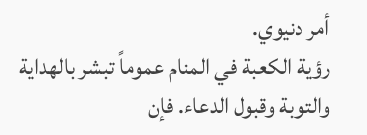أمر دنيوي.
رؤية الكعبة في المنام عموماً تبشر بالهداية والتوبة وقبول الدعاء. فإن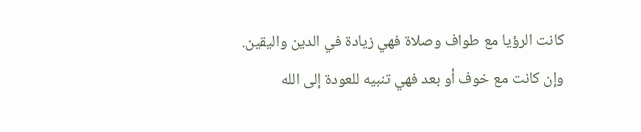كانت الرؤيا مع طواف وصلاة فهي زيادة في الدين واليقين. وإن كانت مع خوف أو بعد فهي تنبيه للعودة إلى الله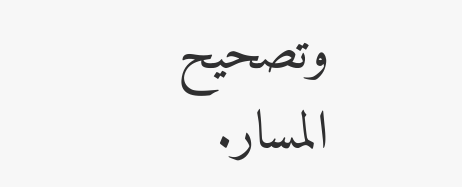وتصحيح المسار.